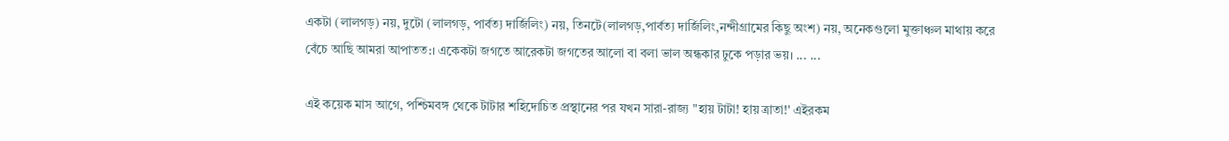একটা (লালগড়) নয়, দুটো (লালগড়, পার্বত্য দার্জিলিং) নয়, তিনটে(লালগড়,পার্বত্য দার্জিলিং,নন্দীগ্রামের কিছু অংশ) নয়, অনেকগুলো মুক্তাঞ্চল মাথায় করে বেঁচে আছি আমরা আপাতত:। একেকটা জগতে আরেকটা জগতের আলো বা বলা ভাল অন্ধকার ঢুকে পড়ার ভয়। ... ...

এই কয়েক মাস আগে, পশ্চিমবঙ্গ থেকে টাটার শহিদোচিত প্রস্থানের পর যখন সারা-রাজ্য "হায় টাটা! হায় ত্রাতা!' এইরকম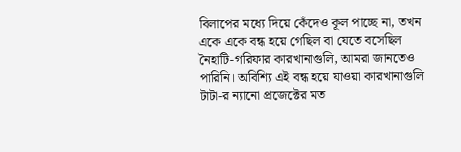বিলাপের মধ্যে দিয়ে কেঁদেও কূল পাচ্ছে না, তখন একে একে বন্ধ হয়ে গেছিল বা যেতে বসেছিল নৈহাটি-গরিফার কারখানাগুলি, আমরা জানতেও পারিনি। অবিশ্যি এই বন্ধ হয়ে যাওয়া কারখানাগুলি টাটা-র ন্যানো প্রজেক্টের মত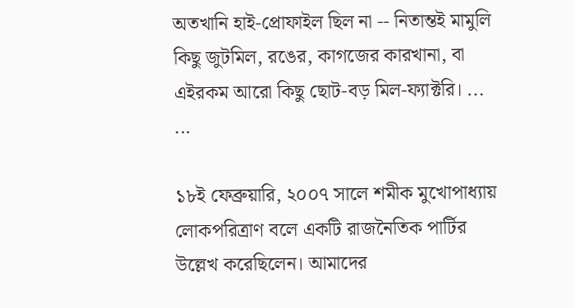অতখানি হাই-প্রোফাইল ছিল না -- নিতান্তই মামুলি কিছু জুটমিল, রঙের, কাগজের কারখানা, বা এইরকম আরো কিছু ছোট-বড় মিল-ফ্যাক্টরি। ... ...

১৮ই ফেব্রুয়ারি, ২০০৭ সালে শমীক মুখোপাধ্যায় লোকপরিত্রাণ বলে একটি রাজনৈতিক পার্টির উল্লেখ করেছিলেন। আমাদের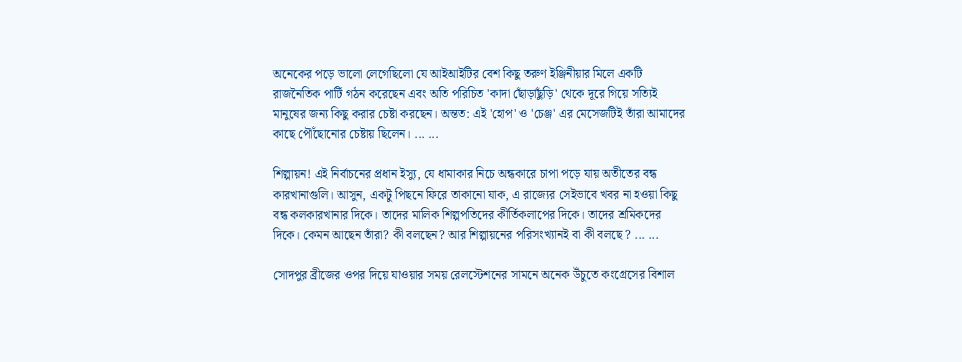অনেকের পড়ে ভালো লেগেছিলো যে আইআইটির বেশ কিছু তরুণ ইঞ্জিনীয়ার মিলে একটি রাজনৈতিক পার্টি গঠন করেছেন এবং অতি পরিচিত 'কাদা ছোঁড়াছুঁড়ি' থেকে দূরে গিয়ে সত্যিই মানুষের জন্য কিছু করার চেষ্টা করছেন। অন্তত: এই 'হোপ' ও 'চেঞ্জ' এর মেসেজটিই তাঁরা আমাদের কাছে পৌঁছোনোর চেষ্টায় ছিলেন। ... ...

শিল্পায়ন! এই নির্বাচনের প্রধান ইস্যু, যে ধামাকার নিচে অন্ধকারে চাপা পড়ে যায় অতীতের বন্ধ কারখানাগুলি। আসুন, একটু পিছনে ফিরে তাকানো যাক, এ রাজ্যের সেইভাবে খবর না হওয়া কিছু বন্ধ কলকারখানার দিকে। তাদের মালিক শিল্পপতিদের কীর্তিকলাপের দিকে। তাদের শ্রমিকদের দিকে। কেমন আছেন তাঁরা? কী বলছেন? আর শিল্পায়নের পরিসংখ্যানই বা কী বলছে ? ... ...

সোদপুর ব্রীজের ওপর দিয়ে যাওয়ার সময় রেলস্টেশনের সামনে অনেক উঁচুতে কংগ্রেসের বিশাল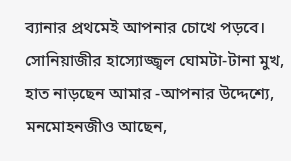ব্যানার প্রথমেই আপনার চোখে পড়বে। সোনিয়াজীর হাস্যোজ্জ্বল ঘোমটা-টানা মুখ, হাত নাড়ছেন আমার -আপনার উদ্দেশ্যে, মনমোহনজীও আছেন,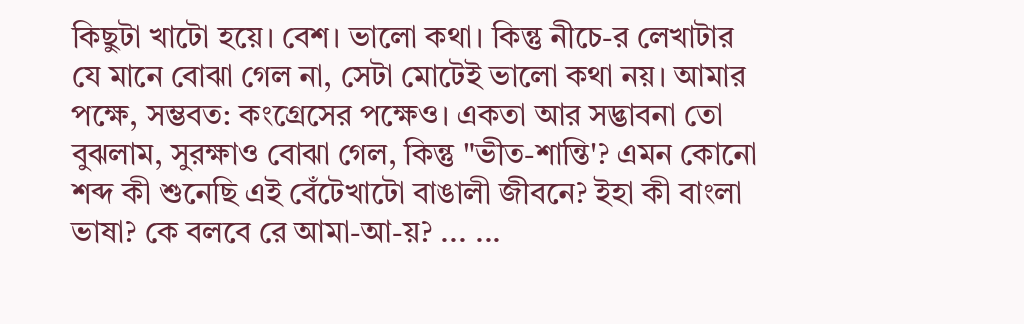কিছুটা খাটো হয়ে। বেশ। ভালো কথা। কিন্তু নীচে-র লেখাটার যে মানে বোঝা গেল না, সেটা মোটেই ভালো কথা নয়। আমার পক্ষে, সম্ভবত: কংগ্রেসের পক্ষেও। একতা আর সদ্ভাবনা তো বুঝলাম, সুরক্ষাও বোঝা গেল, কিন্তু "ভীত-শান্তি'? এমন কোনো শব্দ কী শুনেছি এই বেঁটেখাটো বাঙালী জীবনে? ইহা কী বাংলা ভাষা? কে বলবে রে আমা-আ-য়? ... ...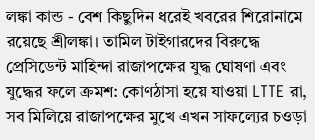লঙ্কা কান্ড - বেশ কিছুদিন ধরেই খবরের শিরোনামে রয়েছে শ্রীলঙ্কা। তামিল টাইগারদের বিরুদ্ধে প্রেসিডেন্ট মাহিন্দা রাজাপক্ষের যুদ্ধ ঘোষণা এবং যুদ্ধের ফলে ক্রমশ: কোণঠাসা হয়ে যাওয়া LTTE রা, সব মিলিয়ে রাজাপক্ষের মুখে এখন সাফল্যের চওড়া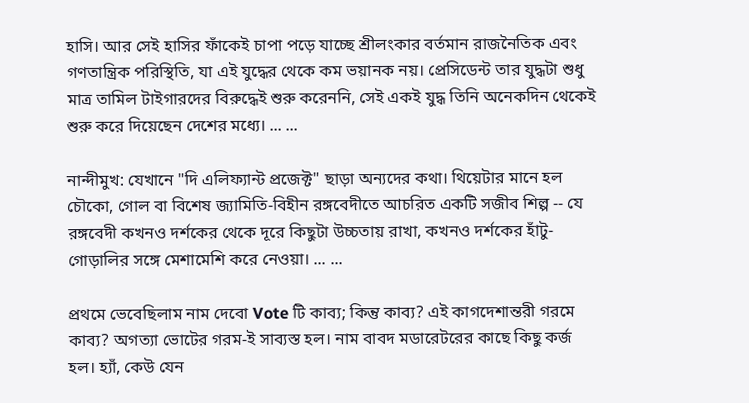হাসি। আর সেই হাসির ফাঁকেই চাপা পড়ে যাচ্ছে শ্রীলংকার বর্তমান রাজনৈতিক এবং গণতান্ত্রিক পরিস্থিতি, যা এই যুদ্ধের থেকে কম ভয়ানক নয়। প্রেসিডেন্ট তার যুদ্ধটা শুধু মাত্র তামিল টাইগারদের বিরুদ্ধেই শুরু করেননি, সেই একই যুদ্ধ তিনি অনেকদিন থেকেই শুরু করে দিয়েছেন দেশের মধ্যে। ... ...

নান্দীমুখ: যেখানে "দি এলিফ্যান্ট প্রজেক্ট" ছাড়া অন্যদের কথা। থিয়েটার মানে হল চৌকো, গোল বা বিশেষ জ্যামিতি-বিহীন রঙ্গবেদীতে আচরিত একটি সজীব শিল্প -- যে রঙ্গবেদী কখনও দর্শকের থেকে দূরে কিছুটা উচ্চতায় রাখা, কখনও দর্শকের হাঁটু-গোড়ালির সঙ্গে মেশামেশি করে নেওয়া। ... ...

প্রথমে ভেবেছিলাম নাম দেবো Vote টি কাব্য; কিন্তু কাব্য? এই কাগদেশান্তরী গরমে কাব্য? অগত্যা ভোটের গরম-ই সাব্যস্ত হল। নাম বাবদ মডারেটরের কাছে কিছু কর্জ হল। হ্যাঁ, কেউ যেন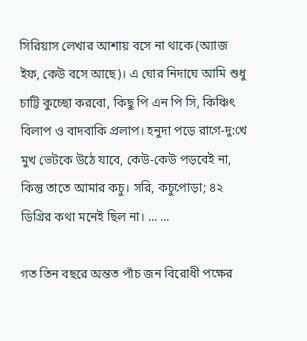সিরিয়াস লেখার আশায় বসে না থাকে (অ্যাজ ইফ, কেউ বসে আছে)। এ ঘোর নিদাঘে আমি শুধু চাট্টি কুচ্ছো করবো, কিছু পি এন পি সি, কিঞ্চিৎ বিলাপ ও বাদবাকি প্রলাপ। হনুদা পড়ে রাগে-দু:খে মুখ ভেটকে উঠে যাবে, কেউ-কেউ পড়বেই না, কিন্তু তাতে আমার কচু। সরি, কচুপোড়া; ৪২ ডিগ্রির কথা মনেই ছিল না। ... ...

গত তিন বছরে অন্তত পাঁচ জন বিরোধী পক্ষের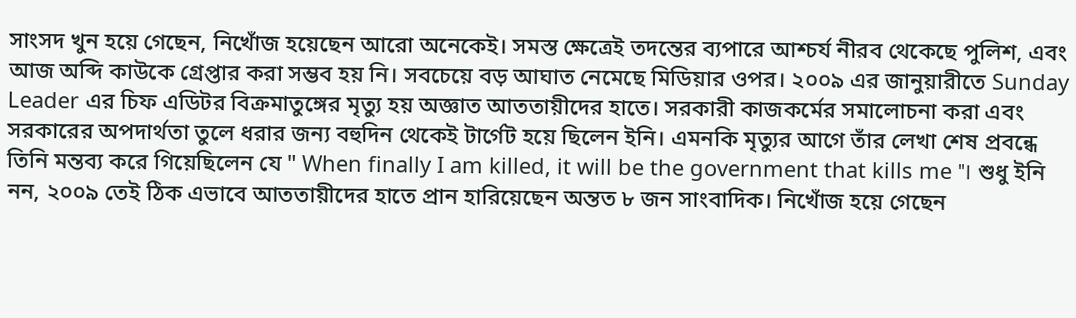সাংসদ খুন হয়ে গেছেন, নিখোঁজ হয়েছেন আরো অনেকেই। সমস্ত ক্ষেত্রেই তদন্তের ব্যপারে আশ্চর্য নীরব থেকেছে পুলিশ, এবং আজ অব্দি কাউকে গ্রেপ্তার করা সম্ভব হয় নি। সবচেয়ে বড় আঘাত নেমেছে মিডিয়ার ওপর। ২০০৯ এর জানুয়ারীতে Sunday Leader এর চিফ এডিটর বিক্রমাতুঙ্গের মৃত্যু হয় অজ্ঞাত আততায়ীদের হাতে। সরকারী কাজকর্মের সমালোচনা করা এবং সরকারের অপদার্থতা তুলে ধরার জন্য বহুদিন থেকেই টার্গেট হয়ে ছিলেন ইনি। এমনকি মৃত্যুর আগে তাঁর লেখা শেষ প্রবন্ধে তিনি মন্তব্য করে গিয়েছিলেন যে " When finally I am killed, it will be the government that kills me "। শুধু ইনি নন, ২০০৯ তেই ঠিক এভাবে আততায়ীদের হাতে প্রান হারিয়েছেন অন্তত ৮ জন সাংবাদিক। নিখোঁজ হয়ে গেছেন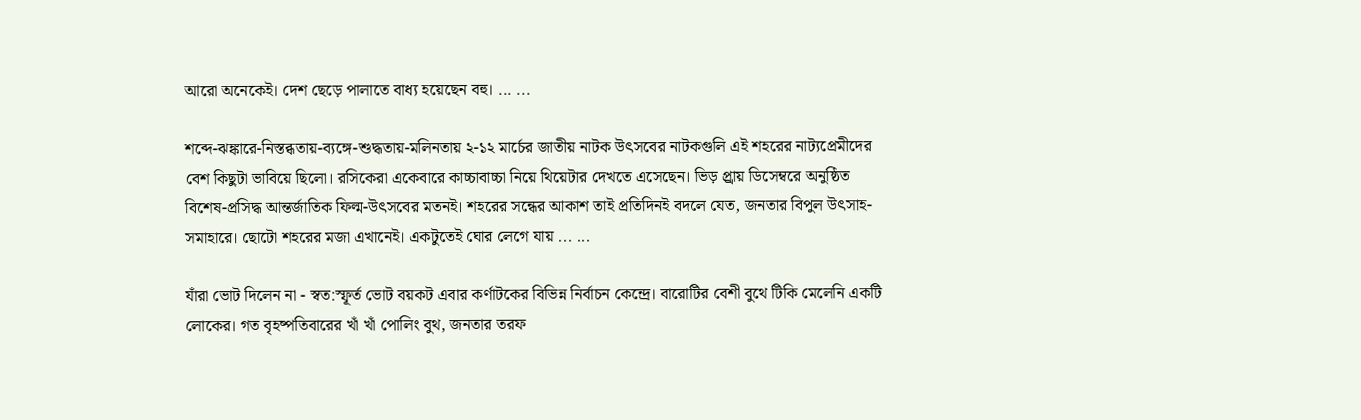আরো অনেকেই। দেশ ছেড়ে পালাতে বাধ্য হয়েছেন বহু। ... ...

শব্দে-ঝঙ্কারে-নিস্তব্ধতায়-ব্যঙ্গে-শুদ্ধতায়-মলিনতায় ২-১২ মার্চের জাতীয় নাটক উৎসবের নাটকগুলি এই শহরের নাট্যপ্রেমীদের বেশ কিছুটা ভাবিয়ে ছিলো। রসিকেরা একেবারে কাচ্চাবাচ্চা নিয়ে থিয়েটার দেখতে এসেছেন। ভিড় প্র্রায় ডিসেম্বরে অনুষ্ঠিত বিশেষ-প্রসিদ্ধ আন্তর্জাতিক ফিল্ম-উৎসবের মতনই। শহরের সন্ধের আকাশ তাই প্রতিদিনই বদলে যেত, জনতার বিপুল উৎসাহ- সমাহারে। ছোটো শহরের মজা এখানেই। একটুতেই ঘোর লেগে যায় ... ...

যাঁরা ভোট দিলেন না - স্বত:স্ফূর্ত ভোট বয়কট এবার কর্ণাটকের বিভিন্ন নির্বাচন কেন্দ্রে। বারোটির বেশী বুথে টিকি মেলেনি একটি লোকের। গত বৃহষ্পতিবারের খাঁ খাঁ পোলিং বুথ, জনতার তরফ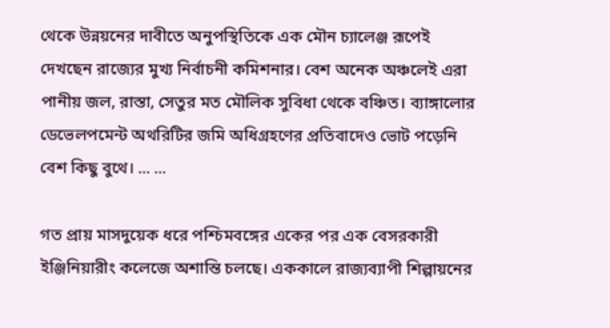থেকে উন্নয়নের দাবীতে অনুপস্থিতিকে এক মৌন চ্যালেঞ্জ রূপেই দেখছেন রাজ্যের মুখ্য নির্বাচনী কমিশনার। বেশ অনেক অঞ্চলেই এরা পানীয় জল, রাস্তা, সেতুর মত মৌলিক সুবিধা থেকে বঞ্চিত। ব্যাঙ্গালোর ডেভেলপমেন্ট অথরিটির জমি অধিগ্রহণের প্রতিবাদেও ভোট পড়েনি বেশ কিছু বুথে। ... ...

গত প্রায় মাসদুয়েক ধরে পশ্চিমবঙ্গের একের পর এক বেসরকারী ইঞ্জিনিয়ারীং কলেজে অশান্তি চলছে। এককালে রাজ্যব্যাপী শিল্পায়নের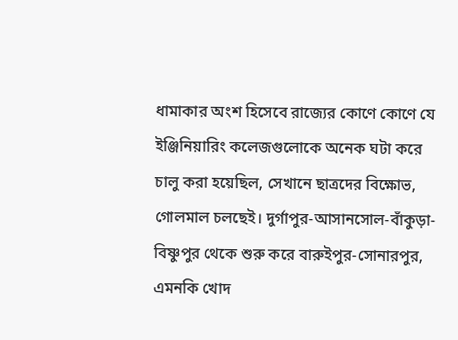ধামাকার অংশ হিসেবে রাজ্যের কোণে কোণে যে ইঞ্জিনিয়ারিং কলেজগুলোকে অনেক ঘটা করে চালু করা হয়েছিল, সেখানে ছাত্রদের বিক্ষোভ, গোলমাল চলছেই। দুর্গাপুর-আসানসোল-বাঁকুড়া-বিষ্ণুপুর থেকে শুরু করে বারুইপুর-সোনারপুর, এমনকি খোদ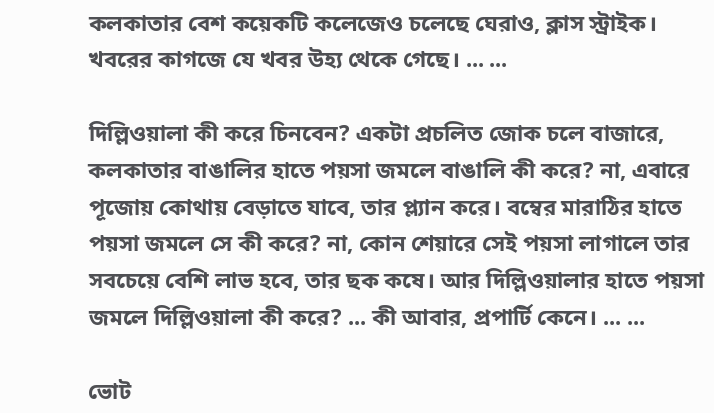কলকাতার বেশ কয়েকটি কলেজেও চলেছে ঘেরাও, ক্লাস স্ট্রাইক। খবরের কাগজে যে খবর উহ্য থেকে গেছে। ... ...

দিল্লিওয়ালা কী করে চিনবেন? একটা প্রচলিত জোক চলে বাজারে, কলকাতার বাঙালির হাতে পয়সা জমলে বাঙালি কী করে? না, এবারে পূজোয় কোথায় বেড়াতে যাবে, তার প্ল্যান করে। বম্বের মারাঠির হাতে পয়সা জমলে সে কী করে? না, কোন শেয়ারে সেই পয়সা লাগালে তার সবচেয়ে বেশি লাভ হবে, তার ছক কষে। আর দিল্লিওয়ালার হাতে পয়সা জমলে দিল্লিওয়ালা কী করে? ... কী আবার, প্রপার্টি কেনে। ... ...

ভোট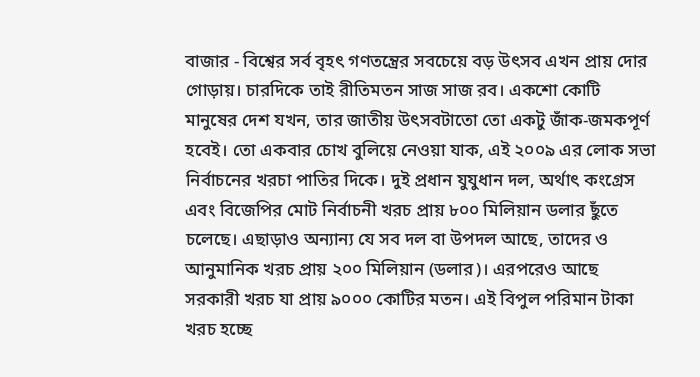বাজার - বিশ্বের সর্ব বৃহৎ গণতন্ত্রের সবচেয়ে বড় উৎসব এখন প্রায় দোর গোড়ায়। চারদিকে তাই রীতিমতন সাজ সাজ রব। একশো কোটি মানুষের দেশ যখন, তার জাতীয় উৎসবটাতো তো একটু জাঁক-জমকপূর্ণ হবেই। তো একবার চোখ বুলিয়ে নেওয়া যাক, এই ২০০৯ এর লোক সভা নির্বাচনের খরচা পাতির দিকে। দুই প্রধান যুযুধান দল, অর্থাৎ কংগ্রেস এবং বিজেপির মোট নির্বাচনী খরচ প্রায় ৮০০ মিলিয়ান ডলার ছুঁতে চলেছে। এছাড়াও অন্যান্য যে সব দল বা উপদল আছে, তাদের ও আনুমানিক খরচ প্রায় ২০০ মিলিয়ান (ডলার)। এরপরেও আছে সরকারী খরচ যা প্রায় ৯০০০ কোটির মতন। এই বিপুল পরিমান টাকা খরচ হচ্ছে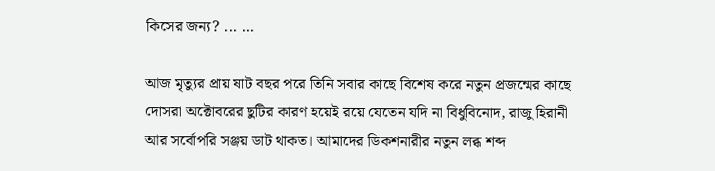কিসের জন্য? ... ...

আজ মৃত্যুর প্রায় ষাট বছর পরে তিনি সবার কাছে বিশেষ করে নতুন প্রজন্মের কাছে দোসরা অক্টোবরের ছুটির কারণ হয়েই রয়ে যেতেন যদি না বিধুবিনোদ, রাজু হিরানী আর সর্বোপরি সঞ্জয় ডাট থাকত। আমাদের ডিকশনারীর নতুন লব্ধ শব্দ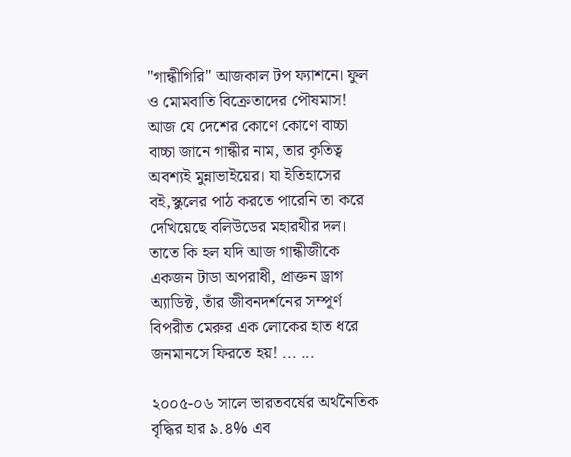"গান্ধীগিরি" আজকাল টপ ফ্যাশনে। ফুল ও মোমবাতি বিক্রেতাদের পৌষমাস! আজ যে দেশের কোণে কোণে বাচ্চা বাচ্চা জানে গান্ধীর নাম, তার কৃতিত্ব অবশ্যই মুন্নাভাইয়ের। যা ইতিহাসের বই,স্কুলের পাঠ করতে পারেনি তা করে দেখিয়েছে বলিউডের মহারথীর দল। তাতে কি হল যদি আজ গান্ধীজীকে একজন টাডা অপরাধী, প্রাক্তন ড্রাগ অ্যাডিক্ট, তাঁর জীবনদর্শনের সম্পূর্ণ বিপরীত মেরুর এক লোকের হাত ধরে জনমানসে ফিরতে হয়! ... ...

২০০৫-০৬ সালে ভারতবর্ষের অর্থনৈতিক বৃদ্ধির হার ৯.৪% এব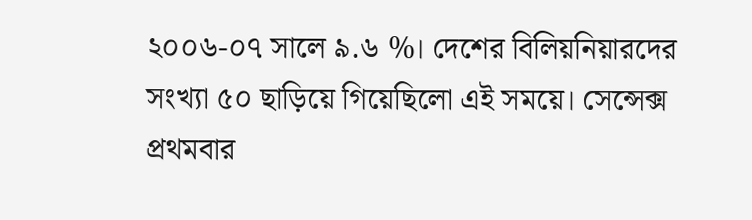২০০৬-০৭ সালে ৯.৬ %। দেশের বিলিয়নিয়ারদের সংখ্যা ৫০ ছাড়িয়ে গিয়েছিলো এই সময়ে। সেন্সেক্স প্রথমবার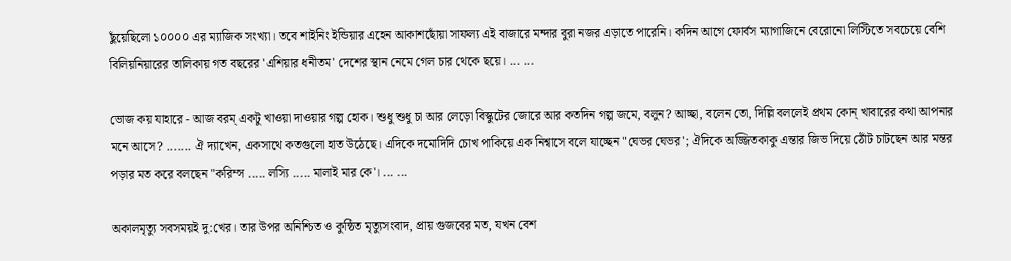ছুঁয়েছিলো ১০০০০ এর ম্যাজিক সংখ্যা। তবে শাইনিং ইন্ডিয়ার এহেন আকাশছোঁয়া সাফল্য এই বাজারে মন্দার বুরা নজর এড়াতে পারেনি। কদিন আগে ফোর্বস ম্যাগাজিনে বেরোনো লিস্টিতে সবচেয়ে বেশি বিলিয়নিয়ারের তালিকায় গত বছরের 'এশিয়ার ধনীতম' দেশের স্থান নেমে গেল চার থেকে ছয়ে। ... ...

ভোজ কয় যাহারে - আজ বরম্ একটু খাওয়া দাওয়ার গল্প হোক। শুধু শুধু চা আর লেড়ো বিস্কুটের জোরে আর কতদিন গল্প জমে, বলুন? আচ্ছা, বলেন তো, দিল্লি বললেই প্রথম কোন্ খাবারের কথা আপনার মনে আসে? ....... ঐ দ্যাখেন, একসাথে কতগুলো হাত উঠেছে। এদিকে দমোদিদি চোখ পাকিয়ে এক নিশ্বাসে বলে যাচ্ছেন "ঘেভর ঘেভর'; ঐদিকে অজ্জিতকাকু এন্তার জিভ দিয়ে ঠোঁট চাটছেন আর মন্তর পড়ার মত করে বলছেন "করিম্স ..... লস্যি ..... মালাই মার কে'। ... ...

অকালমৃত্যু সবসময়ই দু:খের। তার উপর অনিশ্চিত ও কুন্ঠিত মৃত্যুসংবাদ, প্রায় গুজবের মত, যখন বেশ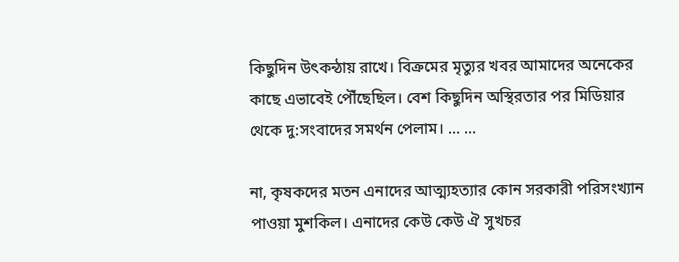কিছুদিন উৎকন্ঠায় রাখে। বিক্রমের মৃত্যুর খবর আমাদের অনেকের কাছে এভাবেই পৌঁছেছিল। বেশ কিছুদিন অস্থিরতার পর মিডিয়ার থেকে দু:সংবাদের সমর্থন পেলাম। ... ...

না, কৃষকদের মতন এনাদের আত্ম্যহত্যার কোন সরকারী পরিসংখ্যান পাওয়া মুশকিল। এনাদের কেউ কেউ ঐ সুখচর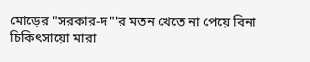মোড়ের "সরকার-দ"'র মতন খেতে না পেয়ে বিনা চিকিৎসায়ো মারা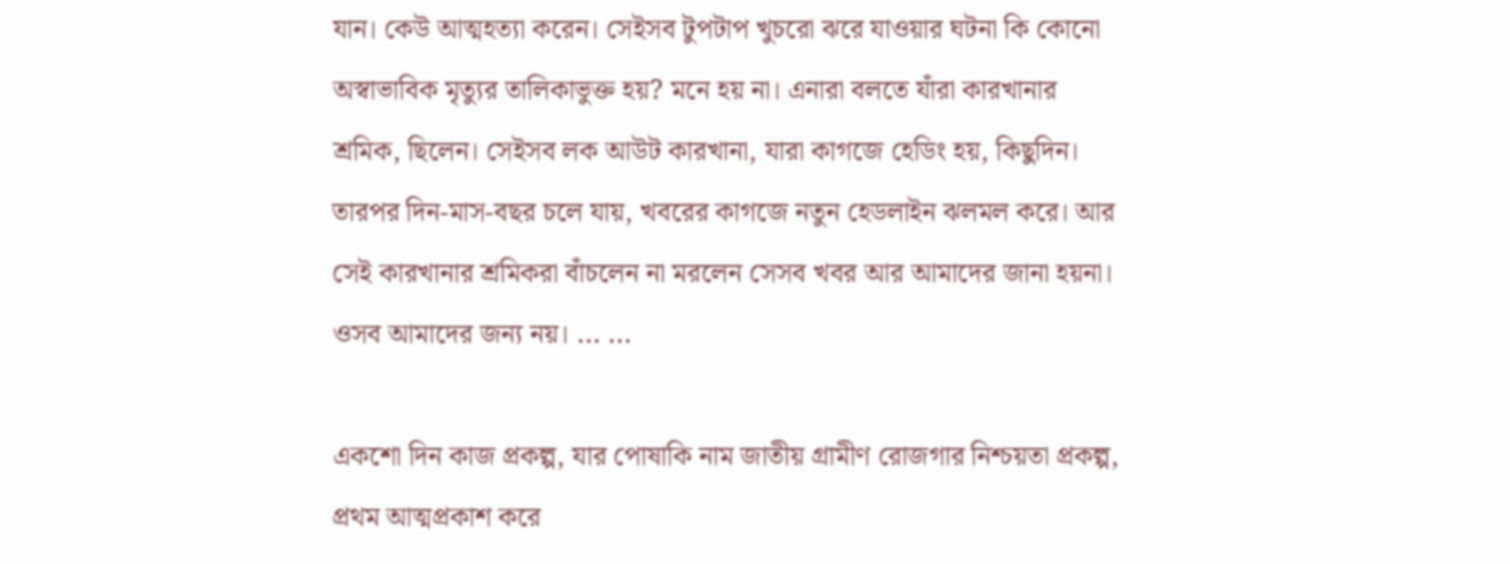যান। কেউ আত্মহত্যা করেন। সেইসব টুপটাপ খুচরো ঝরে যাওয়ার ঘটনা কি কোনো অস্বাভাবিক মৃত্যুর তালিকাভুক্ত হয়? মনে হয় না। এনারা বলতে যাঁরা কারখানার শ্রমিক, ছিলেন। সেইসব লক আউট কারখানা, যারা কাগজে হেডিং হয়, কিছুদিন। তারপর দিন-মাস-বছর চলে যায়, খবরের কাগজে নতুন হেডলাইন ঝলমল করে। আর সেই কারখানার শ্রমিকরা বাঁচলেন না মরলেন সেসব খবর আর আমাদের জানা হয়না। ওসব আমাদের জন্য নয়। ... ...

একশো দিন কাজ প্রকল্প, যার পোষাকি নাম জাতীয় গ্রামীণ রোজগার নিশ্চয়তা প্রকল্প, প্রথম আত্মপ্রকাশ করে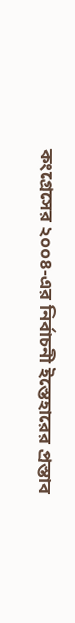কংগ্রেসের ২০০৪-এর নির্বাচনী ইস্তেহারের প্রস্তাব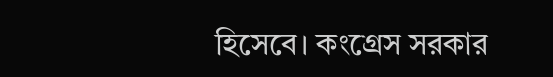হিসেবে। কংগ্রেস সরকার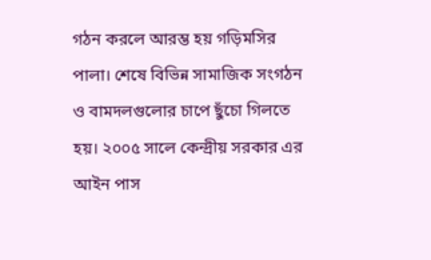গঠন করলে আরম্ভ হয় গড়িমসির পালা। শেষে বিভিন্ন সামাজিক সংগঠন ও বামদলগুলোর চাপে ছুঁচো গিলতে হয়। ২০০৫ সালে কেন্দ্রীয় সরকার এর আইন পাস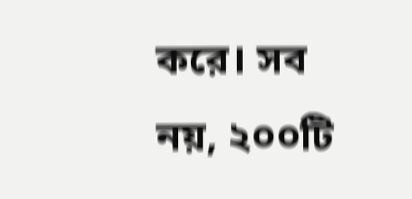করে। সব নয়, ২০০টি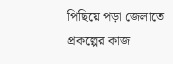পিছিয়ে পড়া জেলাতে প্রকল্পের কাজ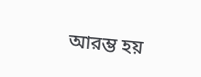আরম্ভ হয়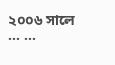২০০৬ সালে ... ...